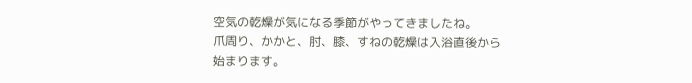空気の乾燥が気になる季節がやってきましたね。
爪周り、かかと、肘、膝、すねの乾燥は入浴直後から始まります。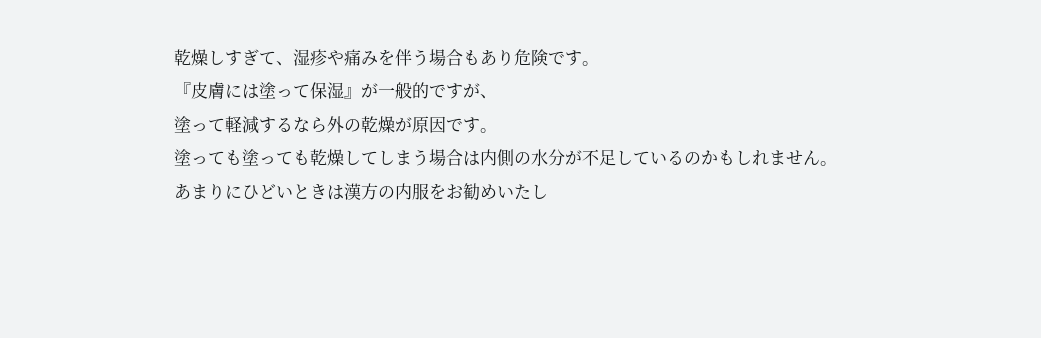乾燥しすぎて、湿疹や痛みを伴う場合もあり危険です。
『皮膚には塗って保湿』が一般的ですが、
塗って軽減するなら外の乾燥が原因です。
塗っても塗っても乾燥してしまう場合は内側の水分が不足しているのかもしれません。
あまりにひどいときは漢方の内服をお勧めいたし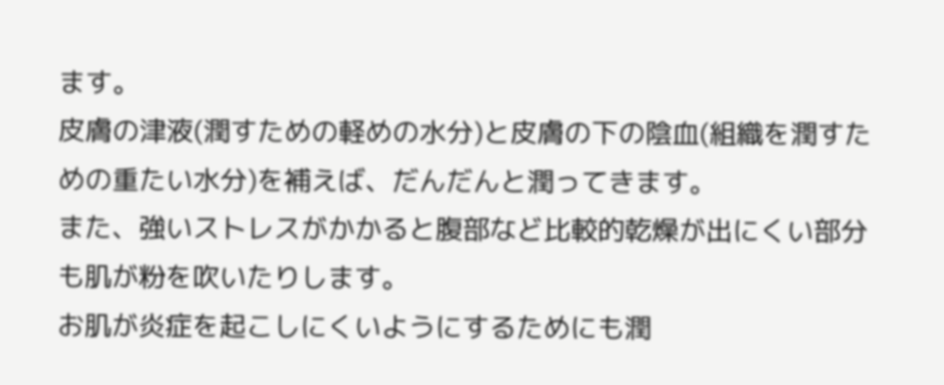ます。
皮膚の津液(潤すための軽めの水分)と皮膚の下の陰血(組織を潤すための重たい水分)を補えば、だんだんと潤ってきます。
また、強いストレスがかかると腹部など比較的乾燥が出にくい部分も肌が粉を吹いたりします。
お肌が炎症を起こしにくいようにするためにも潤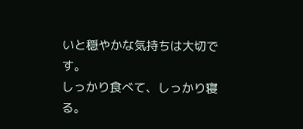いと穏やかな気持ちは大切です。
しっかり食べて、しっかり寝る。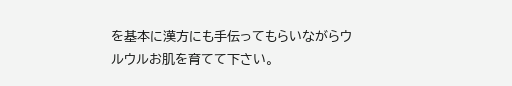を基本に漢方にも手伝ってもらいながらウルウルお肌を育てて下さい。